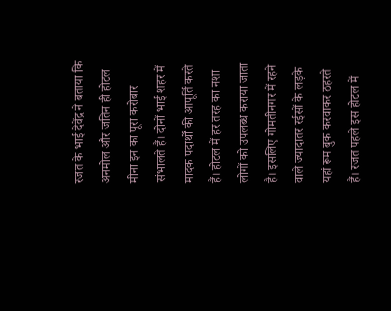रजत के भाई देवेंद्र ने बताया कि अनमोल और जतिन ही होटल मीना इन का पूरा करोबार संभालते हैं। दोनों भाई शहर में मादक पदार्थों की आपूर्ति करते हैं। होटल में हर तरह का नशा लोगों को उपलब्ध कराया जाता है। इसलिए गोमतीनगर में रहने वाले ज्यादातर रईसों के लड़के यहां रूम बुक करवाकर ठहरते हैं। रजत पहले इस होटल में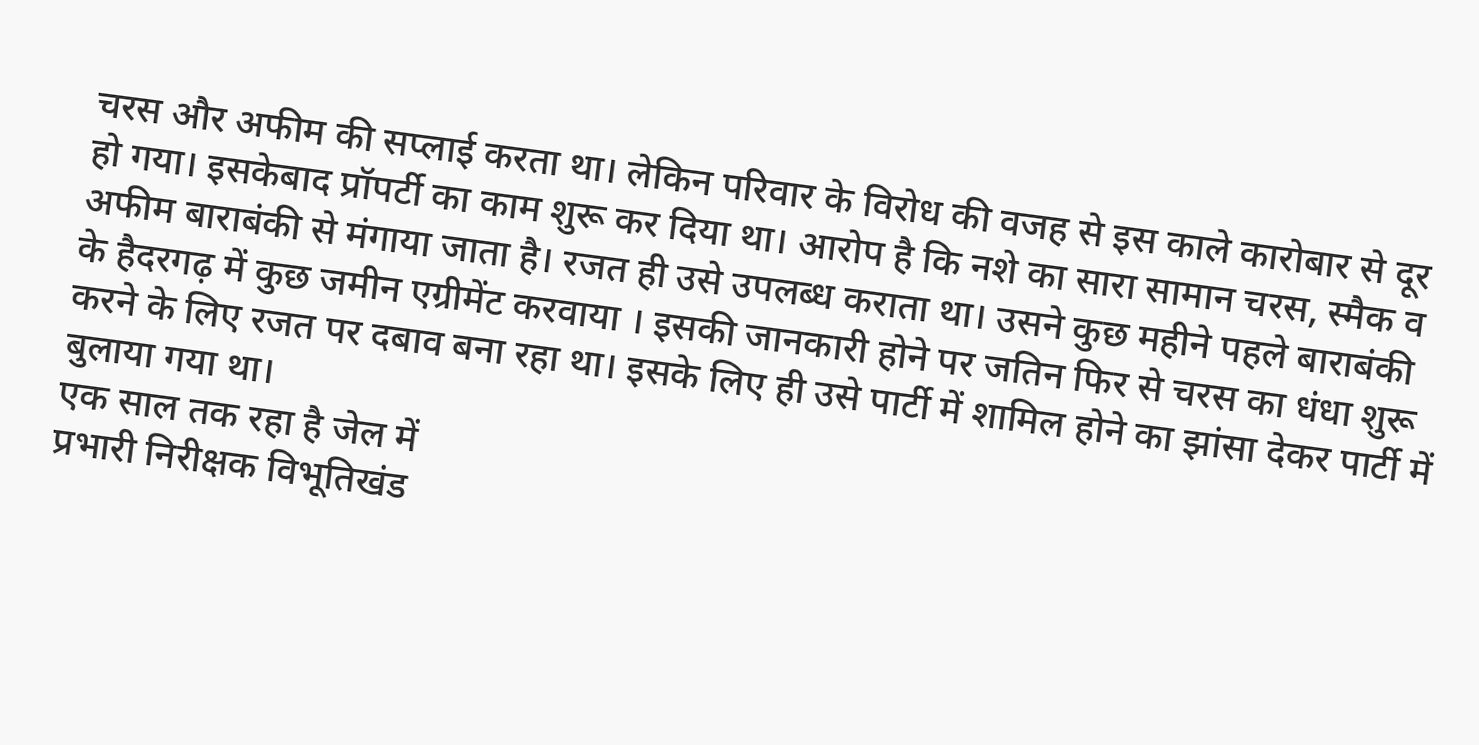चरस और अफीम की सप्लाई करता था। लेकिन परिवार के विरोध की वजह से इस काले कारोबार से दूर हो गया। इसकेबाद प्रॉपर्टी का काम शुरू कर दिया था। आरोप है कि नशे का सारा सामान चरस, स्मैक व अफीम बाराबंकी से मंगाया जाता है। रजत ही उसे उपलब्ध कराता था। उसने कुछ महीने पहले बाराबंकी के हैदरगढ़ में कुछ जमीन एग्रीमेंट करवाया । इसकी जानकारी होने पर जतिन फिर से चरस का धंधा शुरू करने के लिए रजत पर दबाव बना रहा था। इसके लिए ही उसे पार्टी में शामिल होने का झांसा देकर पार्टी में बुलाया गया था।
एक साल तक रहा है जेल में
प्रभारी निरीक्षक विभूतिखंड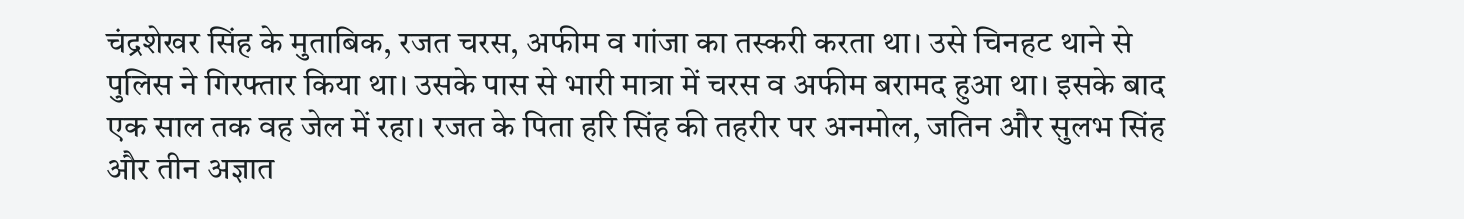चंद्रशेखर सिंह के मुताबिक, रजत चरस, अफीम व गांजा का तस्करी करता था। उसे चिनहट थाने से पुलिस ने गिरफ्तार किया था। उसके पास से भारी मात्रा में चरस व अफीम बरामद हुआ था। इसके बाद एक साल तक वह जेल में रहा। रजत के पिता हरि सिंह की तहरीर पर अनमोल, जतिन और सुलभ सिंह और तीन अज्ञात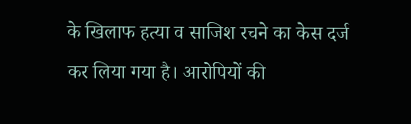के खिलाफ हत्या व साजिश रचने का केस दर्ज कर लिया गया है। आरोपियों की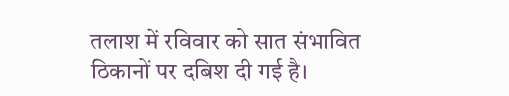तलाश में रविवार को सात संभावित ठिकानों पर दबिश दी गई है।